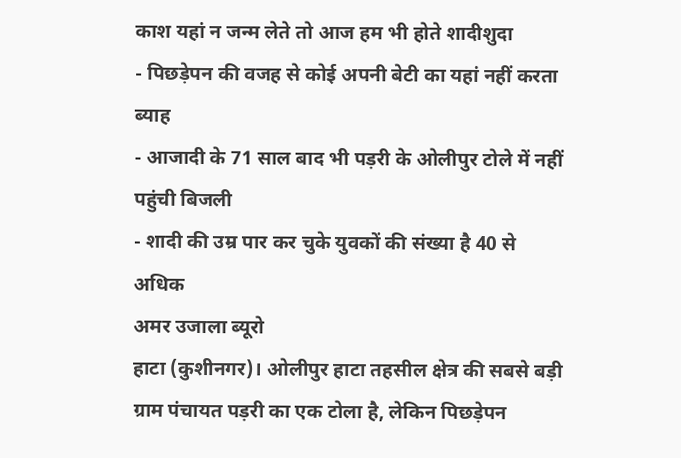काश यहां न जन्म लेते तो आज हम भी होते शादीशुदा
- पिछड़ेपन की वजह से कोई अपनी बेटी का यहां नहीं करता ब्याह
- आजादी के 71 साल बाद भी पड़री के ओलीपुर टोले में नहीं पहुंची बिजली
- शादी की उम्र पार कर चुके युवकों की संख्या है 40 से अधिक
अमर उजाला ब्यूरो
हाटा (कुशीनगर)। ओलीपुर हाटा तहसील क्षेत्र की सबसे बड़ी ग्राम पंचायत पड़री का एक टोला है, लेकिन पिछड़ेपन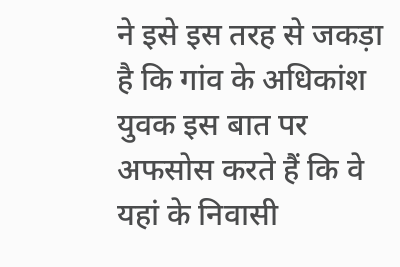ने इसे इस तरह से जकड़ा है कि गांव के अधिकांश युवक इस बात पर अफसोस करते हैं कि वे यहां के निवासी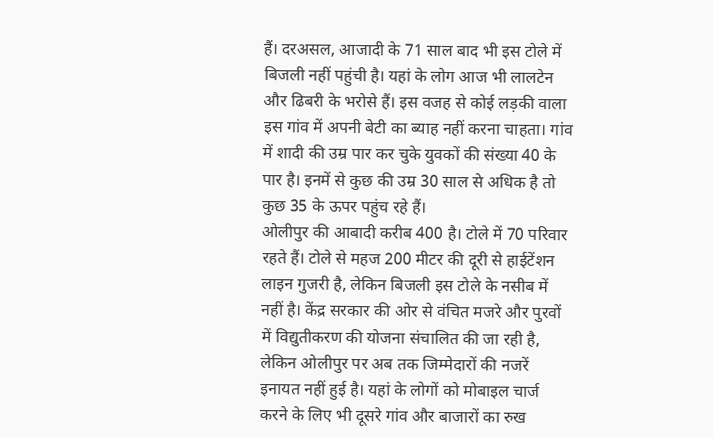हैं। दरअसल, आजादी के 71 साल बाद भी इस टोले में बिजली नहीं पहुंची है। यहां के लोग आज भी लालटेन और ढिबरी के भरोसे हैं। इस वजह से कोई लड़की वाला इस गांव में अपनी बेटी का ब्याह नहीं करना चाहता। गांव में शादी की उम्र पार कर चुके युवकों की संख्या 40 के पार है। इनमें से कुछ की उम्र 30 साल से अधिक है तो कुछ 35 के ऊपर पहुंच रहे हैं।
ओलीपुर की आबादी करीब 400 है। टोले में 70 परिवार रहते हैं। टोले से महज 200 मीटर की दूरी से हाईटेंशन लाइन गुजरी है, लेकिन बिजली इस टोले के नसीब में नहीं है। केंद्र सरकार की ओर से वंचित मजरे और पुरवों में विद्युतीकरण की योजना संचालित की जा रही है, लेकिन ओलीपुर पर अब तक जिम्मेदारों की नजरें इनायत नहीं हुई है। यहां के लोगों को मोबाइल चार्ज करने के लिए भी दूसरे गांव और बाजारों का रुख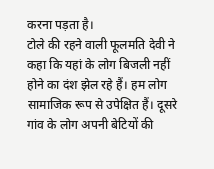करना पड़ता है।
टोले की रहने वाली फूलमति देवी ने कहा कि यहां के लोग बिजली नहीं होने का दंश झेल रहे हैं। हम लोग सामाजिक रूप से उपेक्षित हैं। दूसरे गांव के लोग अपनी बेटियों की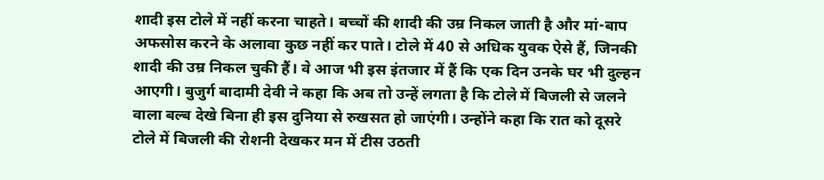शादी इस टोले में नहीं करना चाहते। बच्चों की शादी की उम्र निकल जाती है और मां-बाप अफसोस करने के अलावा कुछ नहीं कर पाते। टोले में 40 से अधिक युवक ऐसे हैं, जिनकी शादी की उम्र निकल चुकी हैं। वे आज भी इस इंतजार में हैं कि एक दिन उनके घर भी दुल्हन आएगी। बुजुर्ग बादामी देवी ने कहा कि अब तो उन्हें लगता है कि टोले में बिजली से जलने वाला बल्ब देखे बिना ही इस दुनिया से रुखसत हो जाएंगी। उन्होंने कहा कि रात को दूसरे टोले में बिजली की रोशनी देखकर मन में टीस उठती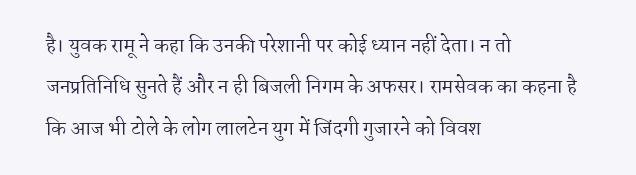है। युवक रामू ने कहा कि उनकी परेशानी पर कोई ध्यान नहीं देता। न तो जनप्रतिनिधि सुनते हैं और न ही बिजली निगम के अफसर। रामसेवक का कहना है कि आज भी टोले के लोग लालटेन युग में जिंदगी गुजारने को विवश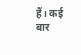हैं। कई बार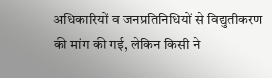अधिकारियों व जनप्रतिनिधियों से विद्युतीकरण की मांग की गई, लेकिन किसी ने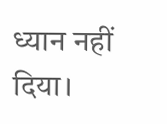ध्यान नहीं दिया।